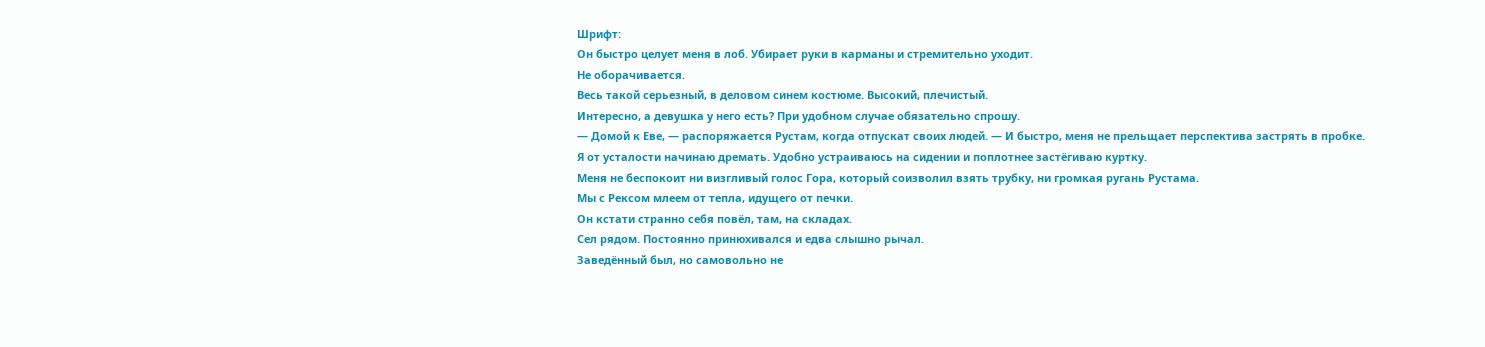Шрифт:
Он быстро целует меня в лоб. Убирает руки в карманы и стремительно уходит.
Не оборачивается.
Весь такой серьезный, в деловом синем костюме. Высокий, плечистый.
Интересно, а девушка у него есть? При удобном случае обязательно спрошу.
— Домой к Еве, — распоряжается Рустам, когда отпускат своих людей. — И быстро, меня не прельщает перспектива застрять в пробке.
Я от усталости начинаю дремать. Удобно устраиваюсь на сидении и поплотнее застёгиваю куртку.
Меня не беспокоит ни визгливый голос Гора, который соизволил взять трубку, ни громкая ругань Рустама.
Мы с Рексом млеем от тепла, идущего от печки.
Он кстати странно себя повёл, там, на складах.
Сел рядом. Постоянно принюхивался и едва слышно рычал.
Заведённый был, но самовольно не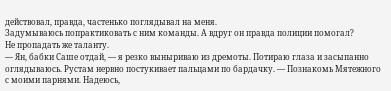действовал, правда, частенько поглядывал на меня.
Задумываюсь попрактиковать с ним команды. А вдруг он правда полиции помогал?
Не пропадать же таланту.
— Ян, бабки Саше отдай, — я резко выныриваю из дремоты. Потираю глаза и засыпанно оглядываюсь. Рустам нервно постукивает пальцами по бардачку. — Познакомь Мятежного с моими парнями. Надеюсь,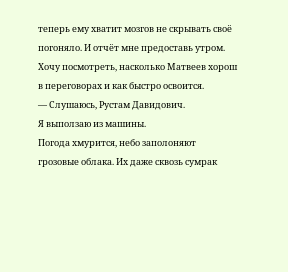теперь ему хватит мозгов не скрывать своё погоняло. И отчёт мне предоставь утром. Хочу посмотреть, насколько Матвеев хорош в переговорах и как быстро освоится.
— Слушаюсь, Рустам Давидович.
Я выползаю из машины.
Погода хмурится, небо заполоняют грозовые облака. Их даже сквозь сумрак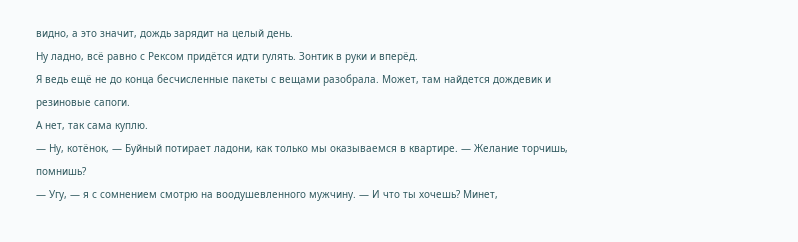видно, а это значит, дождь зарядит на целый день.
Ну ладно, всё равно с Рексом придётся идти гулять. Зонтик в руки и вперёд.
Я ведь ещё не до конца бесчисленные пакеты с вещами разобрала. Может, там найдется дождевик и резиновые сапоги.
А нет, так сама куплю.
— Ну, котёнок, — Буйный потирает ладони, как только мы оказываемся в квартире. — Желание торчишь, помнишь?
— Угу, — я с сомнением смотрю на воодушевленного мужчину. — И что ты хочешь? Минет,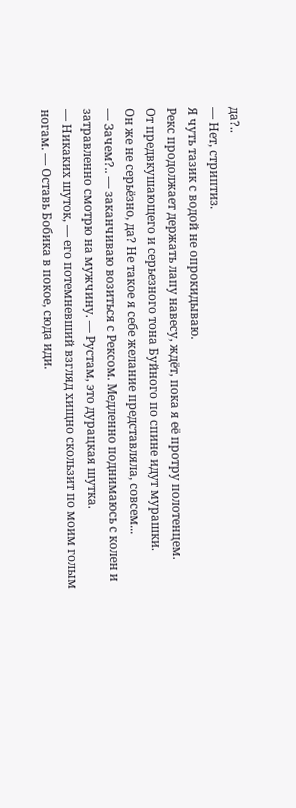да?..
— Нет, стриптиз.
Я чуть тазик с водой не опрокидываю.
Рекс продолжает держать лапу навесу, ждёт, пока я её протру полотенцем.
От предвкушающего и серьезного тона Буйного по спине идут мурашки.
Он же не серьёзно, да? Не такое я себе желание представляла, совсем...
— Зачем?.. — заканчиваю возиться с Рексом. Медленно поднимаюсь с колен и затравленно смотрю на мужчину. — Рустам, это дурацкая шутка.
— Никаких шуток, — его потемневший взгляд хищно скользит по моим голым ногам. — Оставь Бобика в покое, сюда иди.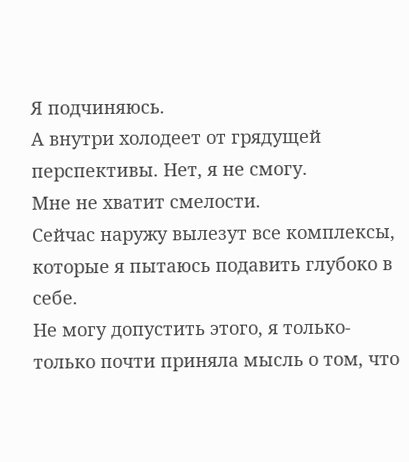Я подчиняюсь.
А внутри холодеет от грядущей перспективы. Нет, я не смогу.
Мне не хватит смелости.
Сейчас наружу вылезут все комплексы, которые я пытаюсь подавить глубоко в себе.
Не могу допустить этого, я только-только почти приняла мысль о том, что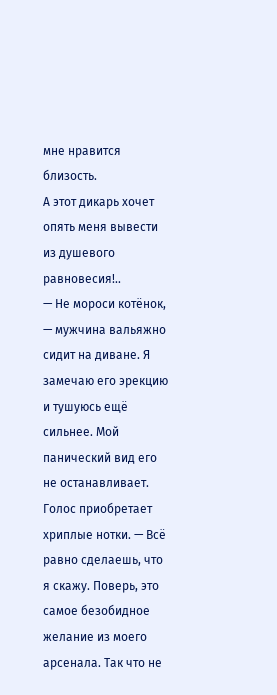мне нравится близость.
А этот дикарь хочет опять меня вывести из душевого равновесия!..
— Не мороси котёнок, — мужчина вальяжно сидит на диване. Я замечаю его эрекцию и тушуюсь ещё сильнее. Мой панический вид его не останавливает. Голос приобретает хриплые нотки. — Всё равно сделаешь, что я скажу. Поверь, это самое безобидное желание из моего арсенала. Так что не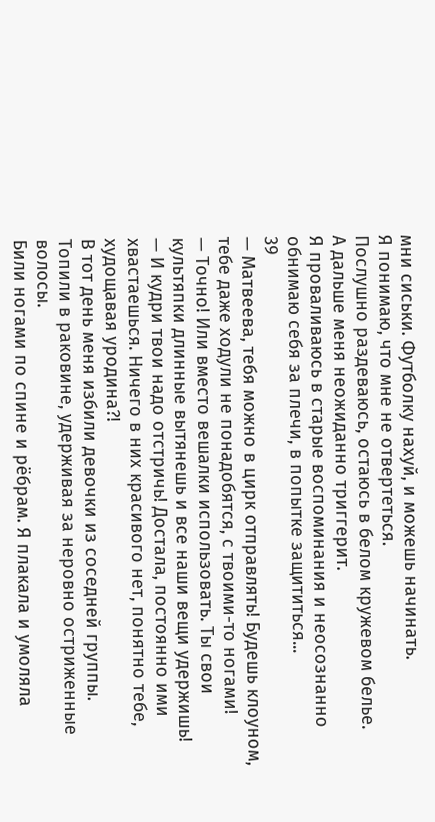мни сиськи. Футболку нахуй, и можешь начинать.
Я понимаю, что мне не отвертеться.
Послушно раздеваюсь, остаюсь в белом кружевом белье.
А дальше меня неожиданно триггерит.
Я проваливаюсь в старые воспоминания и неосознанно обнимаю себя за плечи, в попытке защититься...
39
— Матвеева, тебя можно в цирк отправлять! Будешь клоуном, тебе даже ходули не понадобятся, с твоими-то ногами!
— Точно! Или вместо вешалки использовать. Ты свои культяпки длинные вытянешь и все наши вещи удержишь!
— И кудри твои надо отстричь! Достала, постоянно ими хвастаешься. Ничего в них красивого нет, понятно тебе, худощавая уродина?!
В тот день меня избили девочки из соседней группы.
Топили в раковине, удерживая за неровно остриженные волосы.
Били ногами по спине и рёбрам. Я плакала и умоляла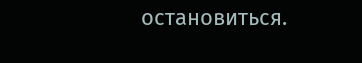остановиться.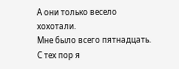А они только весело хохотали.
Мне было всего пятнадцать. С тех пор я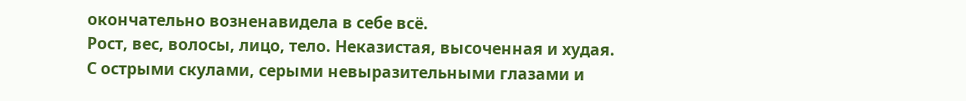окончательно возненавидела в себе всё.
Рост, вес, волосы, лицо, тело. Неказистая, высоченная и худая.
С острыми скулами, серыми невыразительными глазами и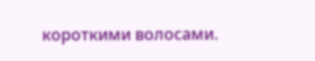короткими волосами.